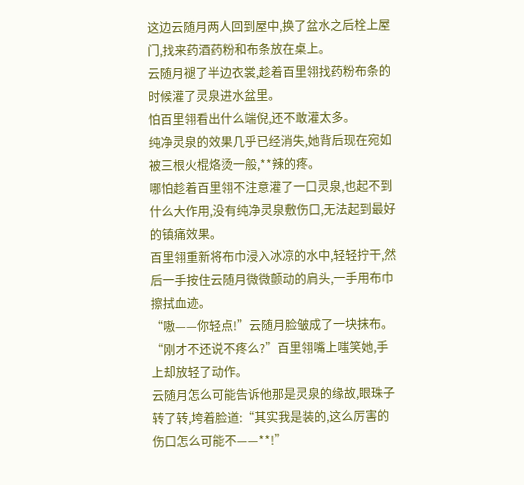这边云随月两人回到屋中,换了盆水之后栓上屋门,找来药酒药粉和布条放在桌上。
云随月褪了半边衣裳,趁着百里翎找药粉布条的时候灌了灵泉进水盆里。
怕百里翎看出什么端倪,还不敢灌太多。
纯净灵泉的效果几乎已经消失,她背后现在宛如被三根火棍烙烫一般,**辣的疼。
哪怕趁着百里翎不注意灌了一口灵泉,也起不到什么大作用,没有纯净灵泉敷伤口,无法起到最好的镇痛效果。
百里翎重新将布巾浸入冰凉的水中,轻轻拧干,然后一手按住云随月微微颤动的肩头,一手用布巾擦拭血迹。
“嗷——你轻点!”云随月脸皱成了一块抹布。
“刚才不还说不疼么?”百里翎嘴上嗤笑她,手上却放轻了动作。
云随月怎么可能告诉他那是灵泉的缘故,眼珠子转了转,垮着脸道:“其实我是装的,这么厉害的伤口怎么可能不——**!”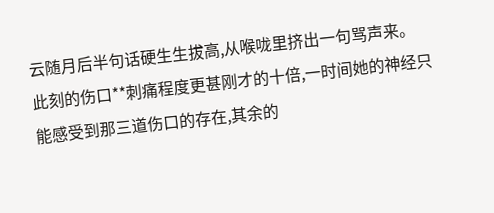云随月后半句话硬生生拔高,从喉咙里挤出一句骂声来。
此刻的伤口**刺痛程度更甚刚才的十倍,一时间她的神经只能感受到那三道伤口的存在,其余的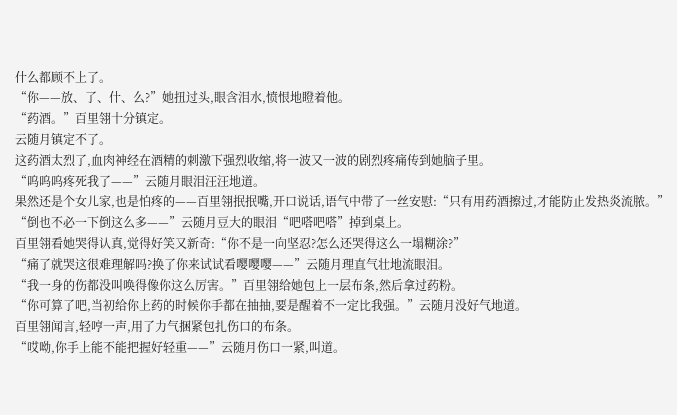什么都顾不上了。
“你——放、了、什、么?”她扭过头,眼含泪水,愤恨地瞪着他。
“药酒。”百里翎十分镇定。
云随月镇定不了。
这药酒太烈了,血肉神经在酒精的刺激下强烈收缩,将一波又一波的剧烈疼痛传到她脑子里。
“呜呜呜疼死我了——”云随月眼泪汪汪地道。
果然还是个女儿家,也是怕疼的——百里翎抿抿嘴,开口说话,语气中带了一丝安慰:“只有用药酒擦过,才能防止发热炎流脓。”
“倒也不必一下倒这么多——”云随月豆大的眼泪“吧嗒吧嗒”掉到桌上。
百里翎看她哭得认真,觉得好笑又新奇:“你不是一向坚忍?怎么还哭得这么一塌糊涂?”
“痛了就哭这很难理解吗?换了你来试试看嘤嘤嘤——”云随月理直气壮地流眼泪。
“我一身的伤都没叫唤得像你这么厉害。”百里翎给她包上一层布条,然后拿过药粉。
“你可算了吧,当初给你上药的时候你手都在抽抽,要是醒着不一定比我强。”云随月没好气地道。
百里翎闻言,轻哼一声,用了力气捆紧包扎伤口的布条。
“哎呦,你手上能不能把握好轻重——”云随月伤口一紧,叫道。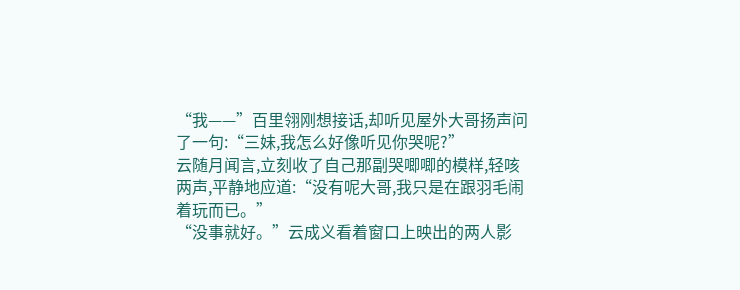“我——”百里翎刚想接话,却听见屋外大哥扬声问了一句:“三妹,我怎么好像听见你哭呢?”
云随月闻言,立刻收了自己那副哭唧唧的模样,轻咳两声,平静地应道:“没有呢大哥,我只是在跟羽毛闹着玩而已。”
“没事就好。”云成义看着窗口上映出的两人影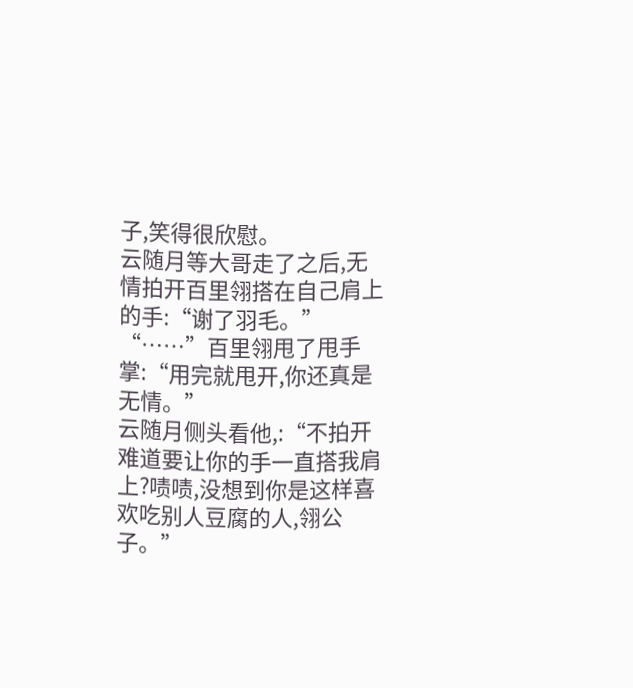子,笑得很欣慰。
云随月等大哥走了之后,无情拍开百里翎搭在自己肩上的手:“谢了羽毛。”
“……”百里翎甩了甩手掌:“用完就甩开,你还真是无情。”
云随月侧头看他,:“不拍开难道要让你的手一直搭我肩上?啧啧,没想到你是这样喜欢吃别人豆腐的人,翎公子。”